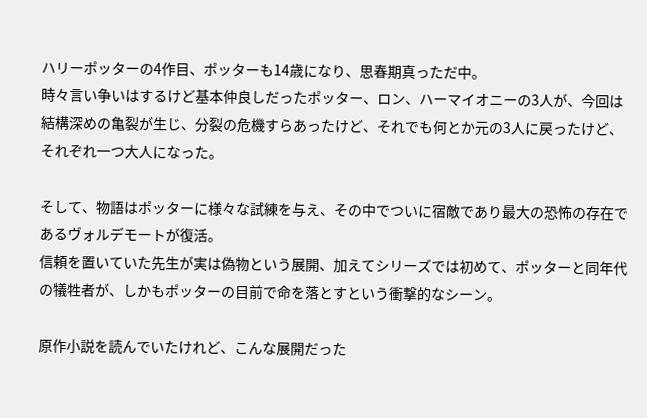ハリーポッターの4作目、ポッターも14歳になり、思春期真っただ中。
時々言い争いはするけど基本仲良しだったポッター、ロン、ハーマイオニーの3人が、今回は結構深めの亀裂が生じ、分裂の危機すらあったけど、それでも何とか元の3人に戻ったけど、それぞれ一つ大人になった。

そして、物語はポッターに様々な試練を与え、その中でついに宿敵であり最大の恐怖の存在であるヴォルデモートが復活。
信頼を置いていた先生が実は偽物という展開、加えてシリーズでは初めて、ポッターと同年代の犠牲者が、しかもポッターの目前で命を落とすという衝撃的なシーン。

原作小説を読んでいたけれど、こんな展開だった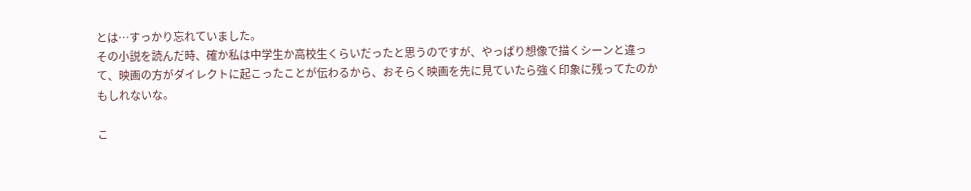とは…すっかり忘れていました。
その小説を読んだ時、確か私は中学生か高校生くらいだったと思うのですが、やっぱり想像で描くシーンと違って、映画の方がダイレクトに起こったことが伝わるから、おそらく映画を先に見ていたら強く印象に残ってたのかもしれないな。

こ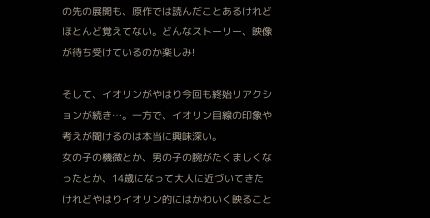の先の展開も、原作では読んだことあるけれどほとんど覚えてない。どんなストーリー、映像が待ち受けているのか楽しみ!

そして、イオリンがやはり今回も終始リアクションが続き…。一方で、イオリン目線の印象や考えが聞けるのは本当に興味深い。
女の子の機微とか、男の子の腕がたくましくなったとか、14歳になって大人に近づいてきたけれどやはりイオリン的にはかわいく映ること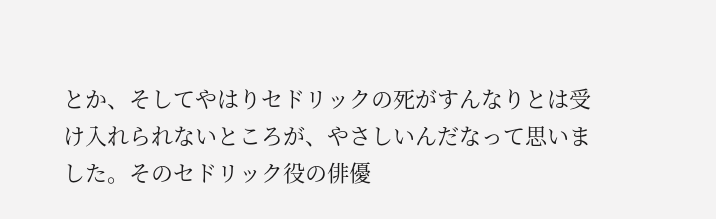とか、そしてやはりセドリックの死がすんなりとは受け入れられないところが、やさしいんだなって思いました。そのセドリック役の俳優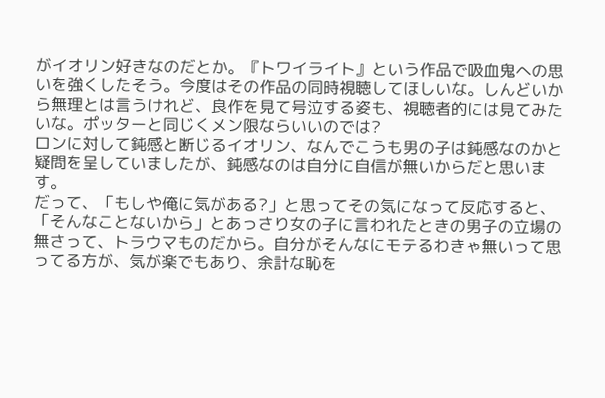がイオリン好きなのだとか。『トワイライト』という作品で吸血鬼への思いを強くしたそう。今度はその作品の同時視聴してほしいな。しんどいから無理とは言うけれど、良作を見て号泣する姿も、視聴者的には見てみたいな。ポッターと同じくメン限ならいいのでは?
ロンに対して鈍感と断じるイオリン、なんでこうも男の子は鈍感なのかと疑問を呈していましたが、鈍感なのは自分に自信が無いからだと思います。
だって、「もしや俺に気がある?」と思ってその気になって反応すると、「そんなことないから」とあっさり女の子に言われたときの男子の立場の無さって、トラウマものだから。自分がそんなにモテるわきゃ無いって思ってる方が、気が楽でもあり、余計な恥を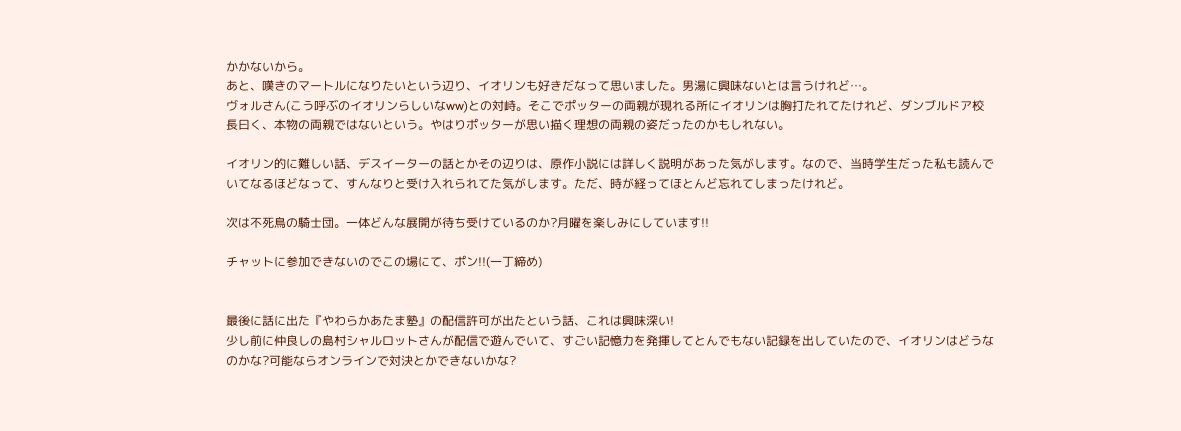かかないから。
あと、嘆きのマートルになりたいという辺り、イオリンも好きだなって思いました。男湯に興味ないとは言うけれど…。
ヴォルさん(こう呼ぶのイオリンらしいなww)との対峙。そこでポッターの両親が現れる所にイオリンは胸打たれてたけれど、ダンブルドア校長曰く、本物の両親ではないという。やはりポッターが思い描く理想の両親の姿だったのかもしれない。

イオリン的に難しい話、デスイーターの話とかその辺りは、原作小説には詳しく説明があった気がします。なので、当時学生だった私も読んでいてなるほどなって、すんなりと受け入れられてた気がします。ただ、時が経ってほとんど忘れてしまったけれど。

次は不死鳥の騎士団。一体どんな展開が待ち受けているのか?月曜を楽しみにしています!!

チャットに参加できないのでこの場にて、ポン!!(一丁締め)


最後に話に出た『やわらかあたま塾』の配信許可が出たという話、これは興味深い!
少し前に仲良しの島村シャルロットさんが配信で遊んでいて、すごい記憶力を発揮してとんでもない記録を出していたので、イオリンはどうなのかな?可能ならオンラインで対決とかできないかな?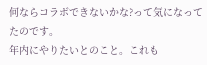何ならコラボできないかな?って気になってたのです。
年内にやりたいとのこと。これも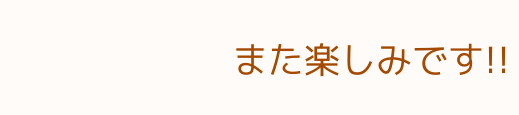また楽しみです!!